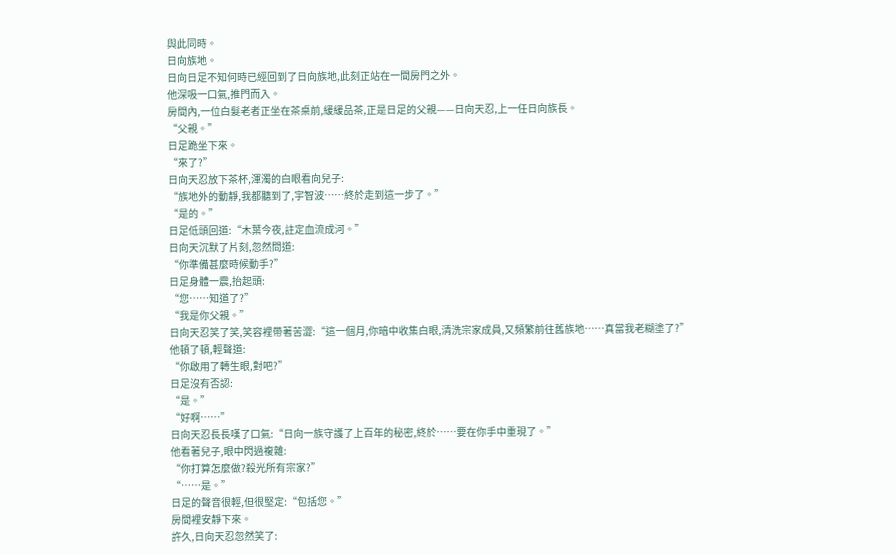與此同時。
日向族地。
日向日足不知何時已經回到了日向族地,此刻正站在一間房門之外。
他深吸一口氣,推門而入。
房間內,一位白髮老者正坐在茶桌前,緩緩品茶,正是日足的父親——日向天忍,上一任日向族長。
“父親。”
日足跪坐下來。
“來了?”
日向天忍放下茶杯,渾濁的白眼看向兒子:
“族地外的動靜,我都聽到了,宇智波……終於走到這一步了。”
“是的。”
日足低頭回道:“木葉今夜,註定血流成河。”
日向天沉默了片刻,忽然問道:
“你準備甚麼時候動手?”
日足身體一震,抬起頭:
“您……知道了?”
“我是你父親。”
日向天忍笑了笑,笑容裡帶著苦澀:“這一個月,你暗中收集白眼,清洗宗家成員,又頻繁前往舊族地……真當我老糊塗了?”
他頓了頓,輕聲道:
“你啟用了轉生眼,對吧?”
日足沒有否認:
“是。”
“好啊……”
日向天忍長長嘆了口氣:“日向一族守護了上百年的秘密,終於……要在你手中重現了。”
他看著兒子,眼中閃過複雜:
“你打算怎麼做?殺光所有宗家?”
“……是。”
日足的聲音很輕,但很堅定:“包括您。”
房間裡安靜下來。
許久,日向天忍忽然笑了: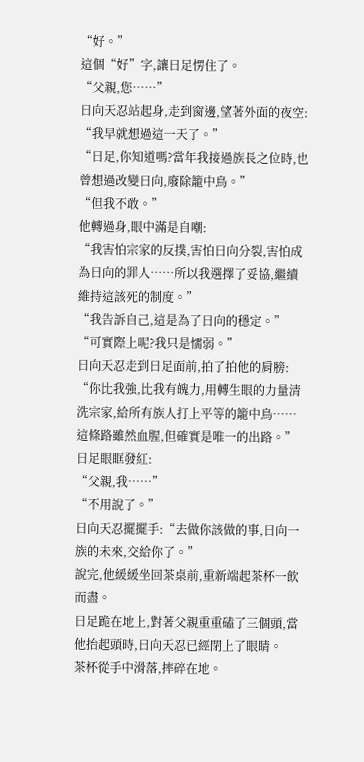“好。”
這個“好”字,讓日足愣住了。
“父親,您……”
日向天忍站起身,走到窗邊,望著外面的夜空:
“我早就想過這一天了。”
“日足,你知道嗎?當年我接過族長之位時,也曾想過改變日向,廢除籠中鳥。”
“但我不敢。”
他轉過身,眼中滿是自嘲:
“我害怕宗家的反撲,害怕日向分裂,害怕成為日向的罪人……所以我選擇了妥協,繼續維持這該死的制度。”
“我告訴自己,這是為了日向的穩定。”
“可實際上呢?我只是懦弱。”
日向天忍走到日足面前,拍了拍他的肩膀:
“你比我強,比我有魄力,用轉生眼的力量清洗宗家,給所有族人打上平等的籠中鳥……這條路雖然血腥,但確實是唯一的出路。”
日足眼眶發紅:
“父親,我……”
“不用說了。”
日向天忍擺擺手:“去做你該做的事,日向一族的未來,交給你了。”
說完,他緩緩坐回茶桌前,重新端起茶杯一飲而盡。
日足跪在地上,對著父親重重磕了三個頭,當他抬起頭時,日向天忍已經閉上了眼睛。
茶杯從手中滑落,摔碎在地。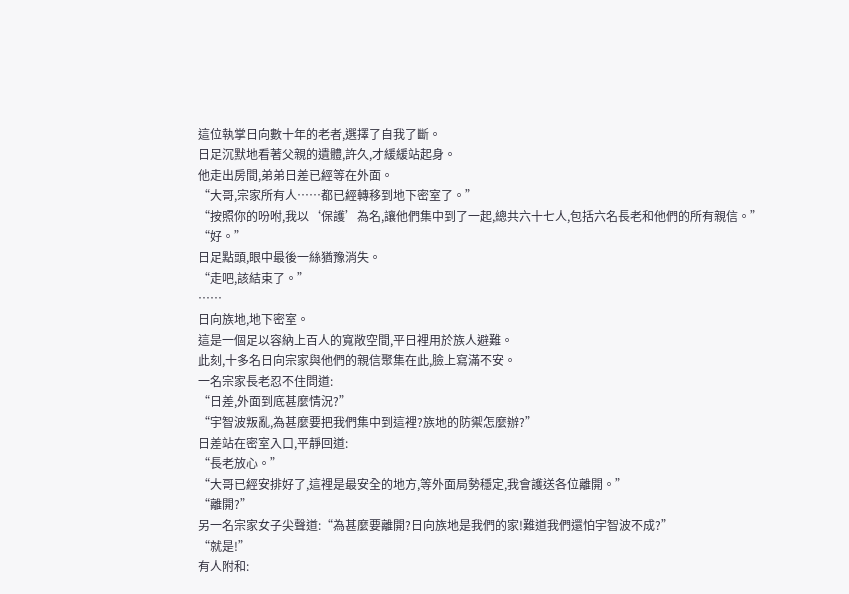這位執掌日向數十年的老者,選擇了自我了斷。
日足沉默地看著父親的遺體,許久,才緩緩站起身。
他走出房間,弟弟日差已經等在外面。
“大哥,宗家所有人……都已經轉移到地下密室了。”
“按照你的吩咐,我以‘保護’為名,讓他們集中到了一起,總共六十七人,包括六名長老和他們的所有親信。”
“好。”
日足點頭,眼中最後一絲猶豫消失。
“走吧,該結束了。”
……
日向族地,地下密室。
這是一個足以容納上百人的寬敞空間,平日裡用於族人避難。
此刻,十多名日向宗家與他們的親信聚集在此,臉上寫滿不安。
一名宗家長老忍不住問道:
“日差,外面到底甚麼情況?”
“宇智波叛亂,為甚麼要把我們集中到這裡?族地的防禦怎麼辦?”
日差站在密室入口,平靜回道:
“長老放心。”
“大哥已經安排好了,這裡是最安全的地方,等外面局勢穩定,我會護送各位離開。”
“離開?”
另一名宗家女子尖聲道:“為甚麼要離開?日向族地是我們的家!難道我們還怕宇智波不成?”
“就是!”
有人附和: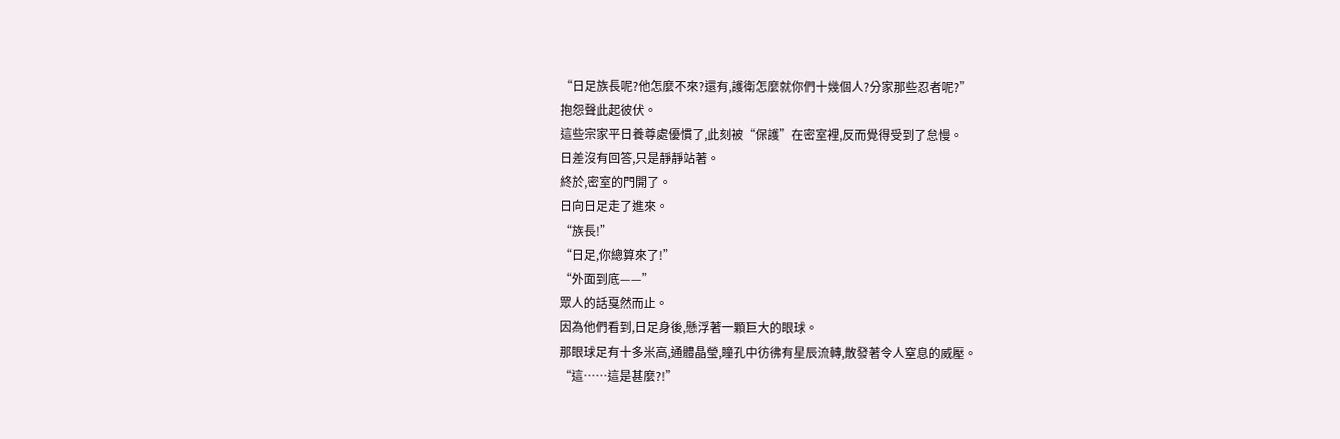“日足族長呢?他怎麼不來?還有,護衛怎麼就你們十幾個人?分家那些忍者呢?”
抱怨聲此起彼伏。
這些宗家平日養尊處優慣了,此刻被“保護”在密室裡,反而覺得受到了怠慢。
日差沒有回答,只是靜靜站著。
終於,密室的門開了。
日向日足走了進來。
“族長!”
“日足,你總算來了!”
“外面到底——”
眾人的話戛然而止。
因為他們看到,日足身後,懸浮著一顆巨大的眼球。
那眼球足有十多米高,通體晶瑩,瞳孔中彷彿有星辰流轉,散發著令人窒息的威壓。
“這……這是甚麼?!”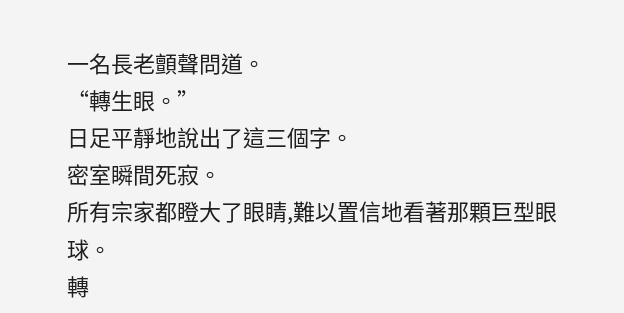一名長老顫聲問道。
“轉生眼。”
日足平靜地說出了這三個字。
密室瞬間死寂。
所有宗家都瞪大了眼睛,難以置信地看著那顆巨型眼球。
轉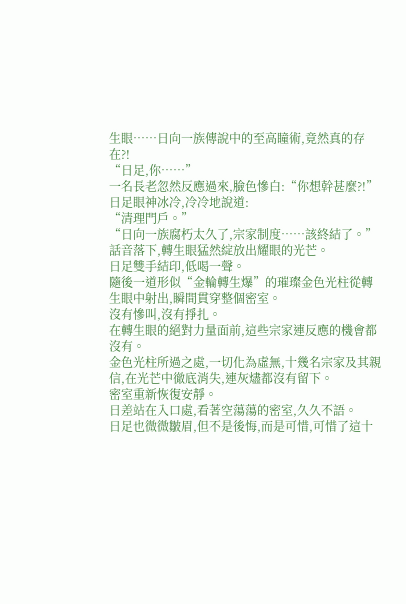生眼……日向一族傳說中的至高瞳術,竟然真的存在?!
“日足,你……”
一名長老忽然反應過來,臉色慘白:“你想幹甚麼?!”
日足眼神冰冷,冷冷地說道:
“清理門戶。”
“日向一族腐朽太久了,宗家制度……該終結了。”
話音落下,轉生眼猛然綻放出耀眼的光芒。
日足雙手結印,低喝一聲。
隨後一道形似“金輪轉生爆”的璀璨金色光柱從轉生眼中射出,瞬間貫穿整個密室。
沒有慘叫,沒有掙扎。
在轉生眼的絕對力量面前,這些宗家連反應的機會都沒有。
金色光柱所過之處,一切化為虛無,十幾名宗家及其親信,在光芒中徹底消失,連灰燼都沒有留下。
密室重新恢復安靜。
日差站在入口處,看著空蕩蕩的密室,久久不語。
日足也微微皺眉,但不是後悔,而是可惜,可惜了這十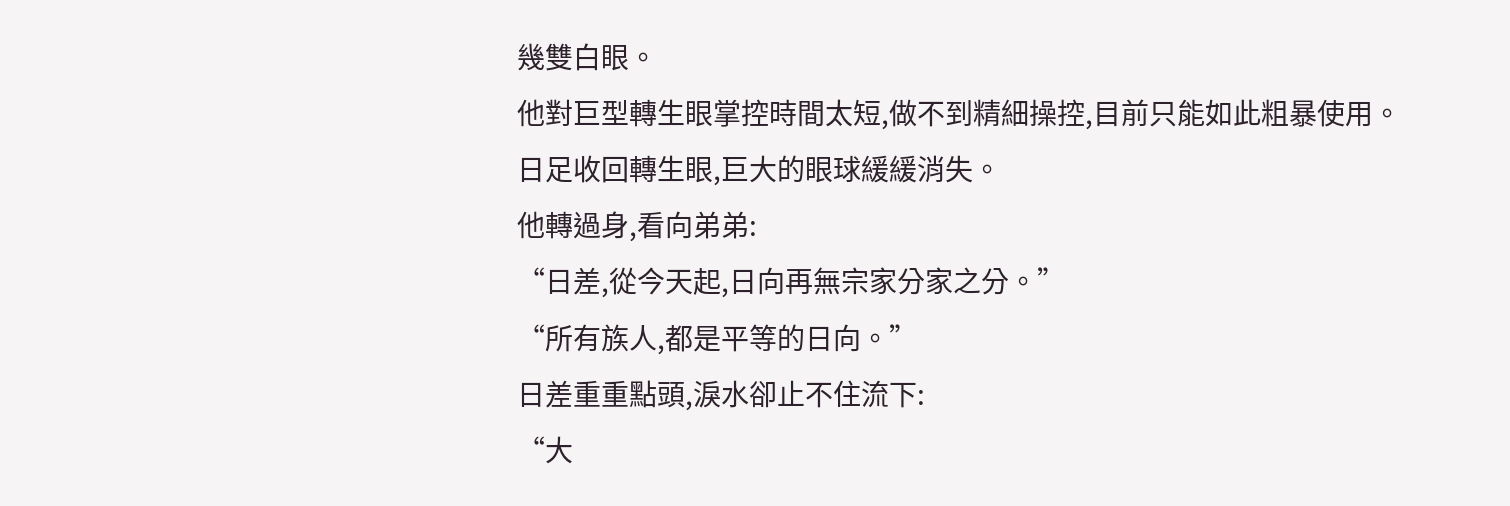幾雙白眼。
他對巨型轉生眼掌控時間太短,做不到精細操控,目前只能如此粗暴使用。
日足收回轉生眼,巨大的眼球緩緩消失。
他轉過身,看向弟弟:
“日差,從今天起,日向再無宗家分家之分。”
“所有族人,都是平等的日向。”
日差重重點頭,淚水卻止不住流下:
“大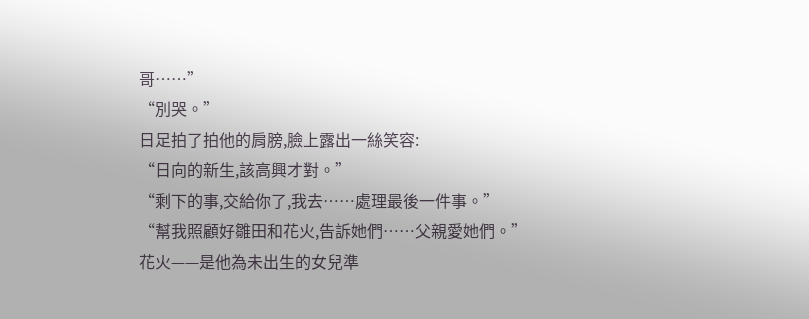哥……”
“別哭。”
日足拍了拍他的肩膀,臉上露出一絲笑容:
“日向的新生,該高興才對。”
“剩下的事,交給你了,我去……處理最後一件事。”
“幫我照顧好雛田和花火,告訴她們……父親愛她們。”
花火——是他為未出生的女兒準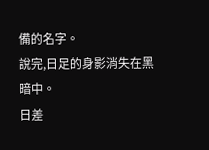備的名字。
說完,日足的身影消失在黑暗中。
日差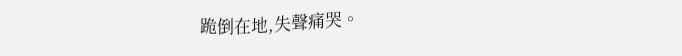跪倒在地,失聲痛哭。